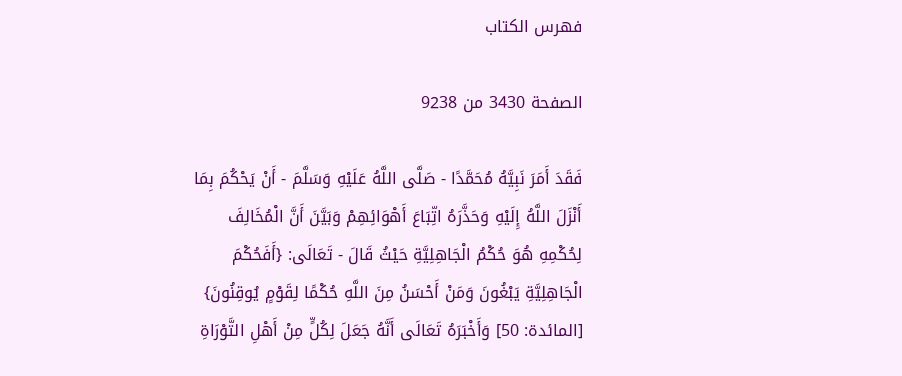فهرس الكتاب

الصفحة 3430 من 9238

فَقَدَ أَمَرَ نَبِيَّهُ مُحَمَّدًا - صَلَّى اللَّهُ عَلَيْهِ وَسَلَّمَ - أَنْ يَحْكُمَ بِمَا أَنْزَلَ اللَّهُ إِلَيْهِ وَحَذَّرَهُ اتِّبَاعَ أَهْوَائِهِمْ وَبَيَّنَ أَنَّ الْمُخَالِفَ لِحُكْمِهِ هُوَ حُكْمُ الْجَاهِلِيَّةِ حَيْثُ قَالَ - تَعَالَى: {أَفَحُكْمَ الْجَاهِلِيَّةِ يَبْغُونَ وَمَنْ أَحْسَنُ مِنَ اللَّهِ حُكْمًا لِقَوْمٍ يُوقِنُونَ} [المائدة: 50] وَأَخْبَرَهُ تَعَالَى أَنَّهُ جَعَلَ لِكُلٍّ مِنْ أَهْلِ التَّوْرَاةِ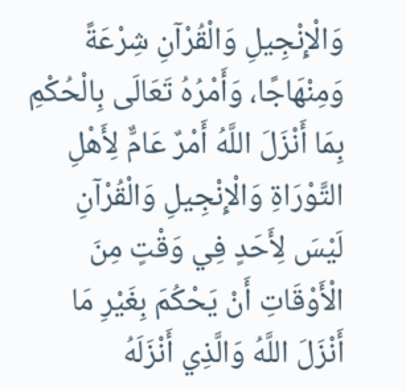وَالْإِنْجِيلِ وَالْقُرْآنِ شِرْعَةً وَمِنْهَاجًا، وَأَمْرُهُ تَعَالَى بِالْحُكْمِ بِمَا أَنْزَلَ اللَّهُ أَمْرٌ عَامٌّ لِأَهْلِ التَّوْرَاةِ وَالْإِنْجِيلِ وَالْقُرْآنِ لَيْسَ لِأَحَدٍ فِي وَقْتٍ مِنَ الْأَوْقَاتِ أَنْ يَحْكُمَ بِغَيْرِ مَا أَنْزَلَ اللَّهُ وَالَّذِي أَنْزَلَهُ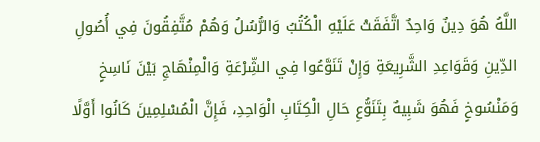اللَّهُ هُوَ دِينٌ وَاحِدٌ اتَّفَقَتْ عَلَيْهِ الْكُتُبُ وَالرُّسُلُ وَهُمْ مُتَّفِقُونَ فِي أُصُولِ الدِّينِ وَقَوَاعِدِ الشَّرِيعَةِ وَإِنْ تَنَوَّعُوا فِي الشِّرْعَةِ وَالْمِنْهَاجِ بَيْنَ نَاسِخٍ وَمَنْسُوخٍ فَهُوَ شَبِيهٌ بِتَنَوُّعِ حَالِ الْكِتَابِ الْوَاحِدِ، فَإِنَّ الْمُسْلِمِينَ كَانُوا أَوَّلًا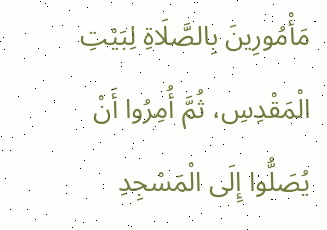مَأْمُورِينَ بِالصَّلَاةِ لِبَيْتِ الْمَقْدِسِ، ثُمَّ أُمِرُوا أَنْ يُصَلُّوا إِلَى الْمَسْجِدِ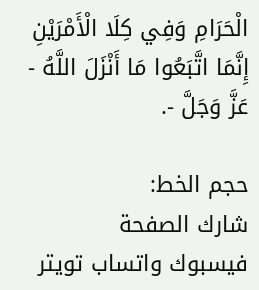الْحَرَامِ وَفِي كِلَا الْأَمْرَيْنِ إِنَّمَا اتَّبَعُوا مَا أَنْزَلَ اللَّهُ - عَزَّ وَجَلَّ -.

حجم الخط:
شارك الصفحة
فيسبوك واتساب تويتر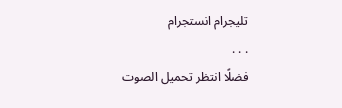تليجرام انستجرام
. . .
فضلًا انتظر تحميل الصوت